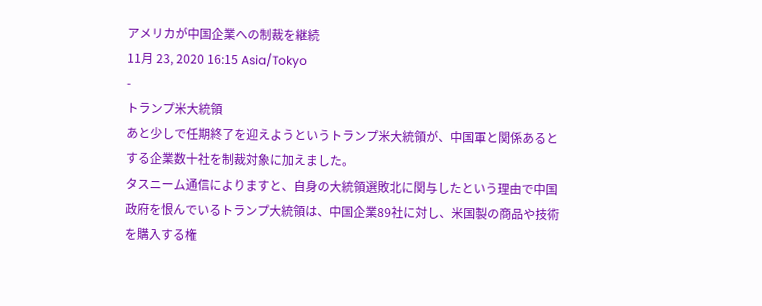アメリカが中国企業への制裁を継続
11月 23, 2020 16:15 Asia/Tokyo
-
トランプ米大統領
あと少しで任期終了を迎えようというトランプ米大統領が、中国軍と関係あるとする企業数十社を制裁対象に加えました。
タスニーム通信によりますと、自身の大統領選敗北に関与したという理由で中国政府を恨んでいるトランプ大統領は、中国企業89社に対し、米国製の商品や技術を購入する権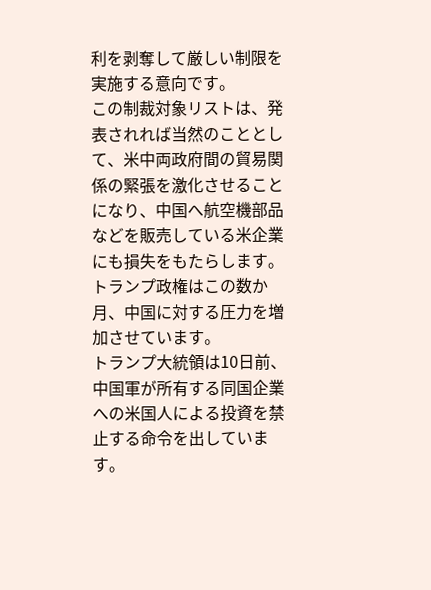利を剥奪して厳しい制限を実施する意向です。
この制裁対象リストは、発表されれば当然のこととして、米中両政府間の貿易関係の緊張を激化させることになり、中国へ航空機部品などを販売している米企業にも損失をもたらします。
トランプ政権はこの数か月、中国に対する圧力を増加させています。
トランプ大統領は10日前、中国軍が所有する同国企業への米国人による投資を禁止する命令を出しています。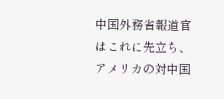中国外務省報道官はこれに先立ち、アメリカの対中国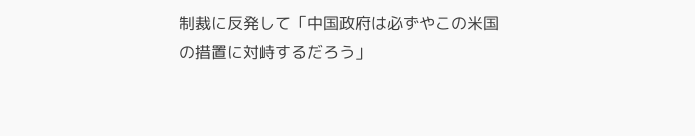制裁に反発して「中国政府は必ずやこの米国の措置に対峙するだろう」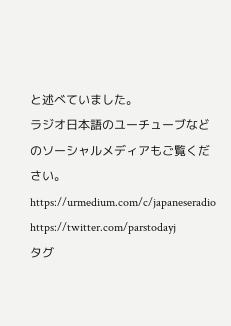と述べていました。
ラジオ日本語のユーチューブなどのソーシャルメディアもご覧ください。
https://urmedium.com/c/japaneseradio
https://twitter.com/parstodayj
タグ